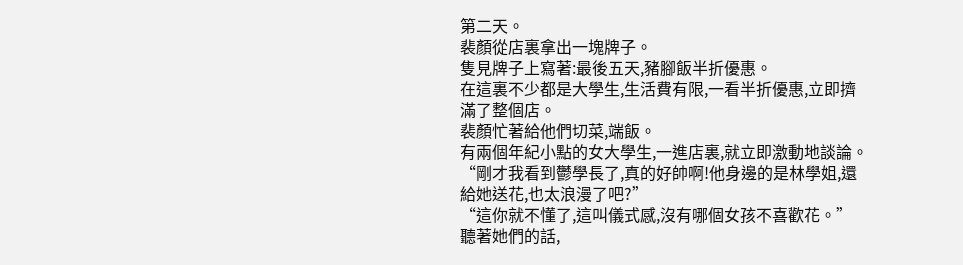第二天。
裴顏從店裏拿出一塊牌子。
隻見牌子上寫著:最後五天,豬腳飯半折優惠。
在這裏不少都是大學生,生活費有限,一看半折優惠,立即擠滿了整個店。
裴顏忙著給他們切菜,端飯。
有兩個年紀小點的女大學生,一進店裏,就立即激動地談論。
“剛才我看到鬱學長了,真的好帥啊!他身邊的是林學姐,還給她送花,也太浪漫了吧?”
“這你就不懂了,這叫儀式感,沒有哪個女孩不喜歡花。”
聽著她們的話,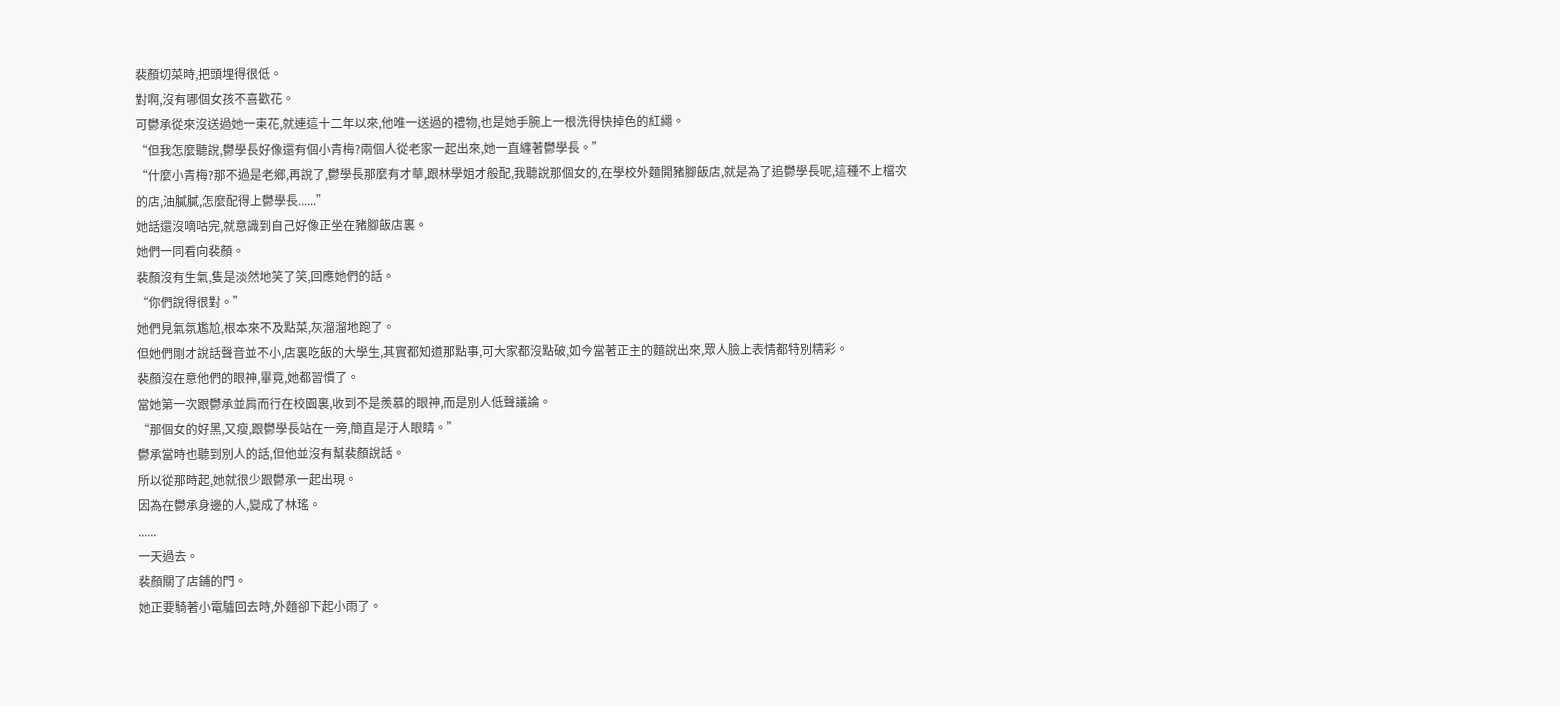裴顏切菜時,把頭埋得很低。
對啊,沒有哪個女孩不喜歡花。
可鬱承從來沒送過她一束花,就連這十二年以來,他唯一送過的禮物,也是她手腕上一根洗得快掉色的紅繩。
“但我怎麼聽說,鬱學長好像還有個小青梅?兩個人從老家一起出來,她一直纏著鬱學長。”
“什麼小青梅?那不過是老鄉,再說了,鬱學長那麼有才華,跟林學姐才般配,我聽說那個女的,在學校外麵開豬腳飯店,就是為了追鬱學長呢,這種不上檔次的店,油膩膩,怎麼配得上鬱學長......”
她話還沒嘀咕完,就意識到自己好像正坐在豬腳飯店裏。
她們一同看向裴顏。
裴顏沒有生氣,隻是淡然地笑了笑,回應她們的話。
“你們說得很對。”
她們見氣氛尷尬,根本來不及點菜,灰溜溜地跑了。
但她們剛才說話聲音並不小,店裏吃飯的大學生,其實都知道那點事,可大家都沒點破,如今當著正主的麵說出來,眾人臉上表情都特別精彩。
裴顏沒在意他們的眼神,畢竟,她都習慣了。
當她第一次跟鬱承並肩而行在校園裏,收到不是羨慕的眼神,而是別人低聲議論。
“那個女的好黑,又瘦,跟鬱學長站在一旁,簡直是汙人眼睛。”
鬱承當時也聽到別人的話,但他並沒有幫裴顏說話。
所以從那時起,她就很少跟鬱承一起出現。
因為在鬱承身邊的人,變成了林瑤。
......
一天過去。
裴顏關了店鋪的門。
她正要騎著小電驢回去時,外麵卻下起小雨了。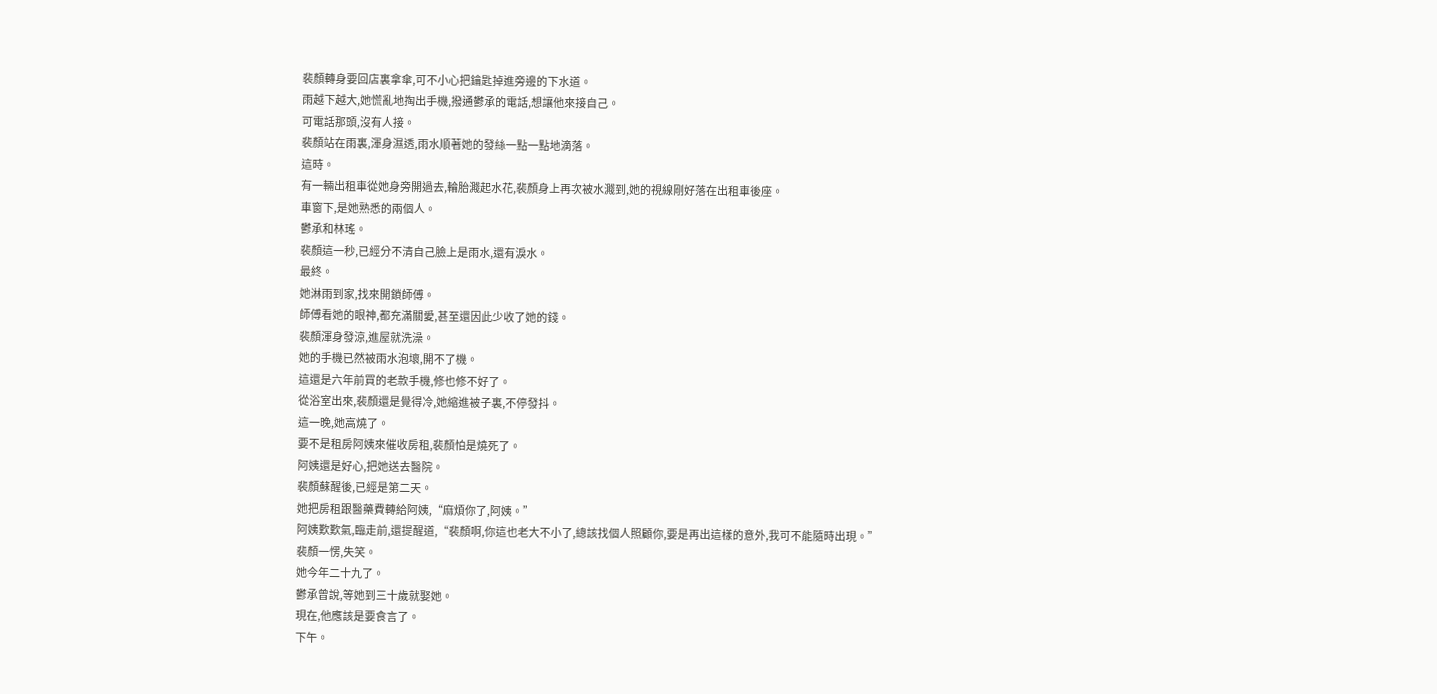裴顏轉身要回店裏拿傘,可不小心把鑰匙掉進旁邊的下水道。
雨越下越大,她慌亂地掏出手機,撥通鬱承的電話,想讓他來接自己。
可電話那頭,沒有人接。
裴顏站在雨裏,渾身濕透,雨水順著她的發絲一點一點地滴落。
這時。
有一輛出租車從她身旁開過去,輪胎濺起水花,裴顏身上再次被水濺到,她的視線剛好落在出租車後座。
車窗下,是她熟悉的兩個人。
鬱承和林瑤。
裴顏這一秒,已經分不清自己臉上是雨水,還有淚水。
最終。
她淋雨到家,找來開鎖師傅。
師傅看她的眼神,都充滿關愛,甚至還因此少收了她的錢。
裴顏渾身發涼,進屋就洗澡。
她的手機已然被雨水泡壞,開不了機。
這還是六年前買的老款手機,修也修不好了。
從浴室出來,裴顏還是覺得冷,她縮進被子裏,不停發抖。
這一晚,她高燒了。
要不是租房阿姨來催收房租,裴顏怕是燒死了。
阿姨還是好心,把她送去醫院。
裴顏蘇醒後,已經是第二天。
她把房租跟醫藥費轉給阿姨,“麻煩你了,阿姨。”
阿姨歎歎氣,臨走前,還提醒道,“裴顏啊,你這也老大不小了,總該找個人照顧你,要是再出這樣的意外,我可不能隨時出現。”
裴顏一愣,失笑。
她今年二十九了。
鬱承曾說,等她到三十歲就娶她。
現在,他應該是要食言了。
下午。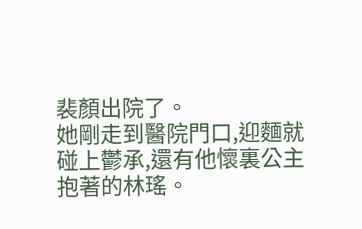裴顏出院了。
她剛走到醫院門口,迎麵就碰上鬱承,還有他懷裏公主抱著的林瑤。